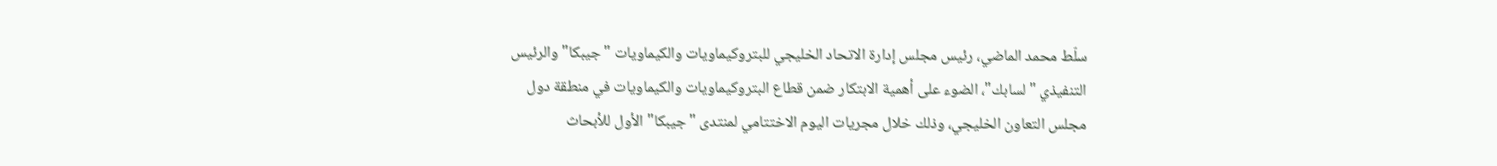سلّط محمد الماضي، رئيس مجلس إدارة الاتحاد الخليجي للبتروكيماويات والكيماويات "جيبكا" والرئيس التنفيذي "لسابك"، الضوء على أهمية الابتكار ضمن قطاع البتروكيماويات والكيماويات في منطقة دول مجلس التعاون الخليجي، وذلك خلال مجريات اليوم الاختتامي لمنتدى "جيبكا" الأول للأبحاث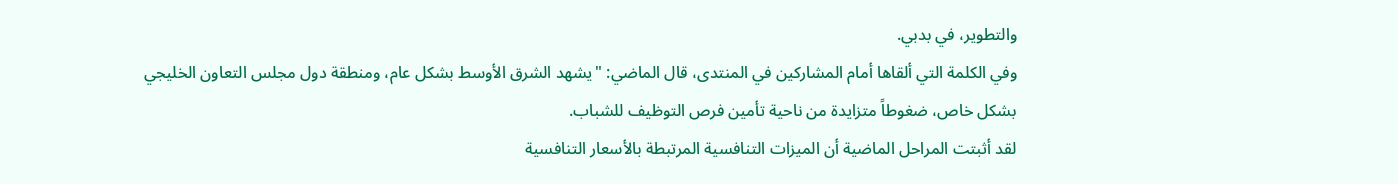والتطوير، في بدبي.
وفي الكلمة التي ألقاها أمام المشاركين في المنتدى، قال الماضي: "يشهد الشرق الأوسط بشكل عام، ومنطقة دول مجلس التعاون الخليجي بشكل خاص، ضغوطاً متزايدة من ناحية تأمين فرص التوظيف للشباب.
لقد أثبتت المراحل الماضية أن الميزات التنافسية المرتبطة بالأسعار التنافسية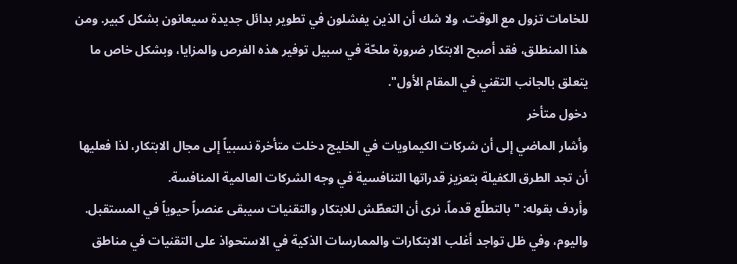للخامات تزول مع الوقت، ولا شك أن الذين يفشلون في تطوير بدائل جديدة سيعانون بشكل كبير. ومن هذا المنطلق، فقد أصبح الابتكار ضرورة ملحّة في سبيل توفير هذه الفرص والمزايا، وبشكل خاص ما يتعلق بالجانب التقني في المقام الأول".
دخول متأخر
وأشار الماضي إلى أن شركات الكيماويات في الخليج دخلت متأخرة نسبياً إلى مجال الابتكار، لذا فعليها أن تجد الطرق الكفيلة بتعزيز قدراتها التنافسية في وجه الشركات العالمية المنافسة.
وأردف بقوله: "بالتطلّع قدماً، نرى أن التعطّش للابتكار والتقنيات سيبقى عنصراً حيوياً في المستقبل. واليوم، وفي ظل تواجد أغلب الابتكارات والممارسات الذكية في الاستحواذ على التقنيات في مناطق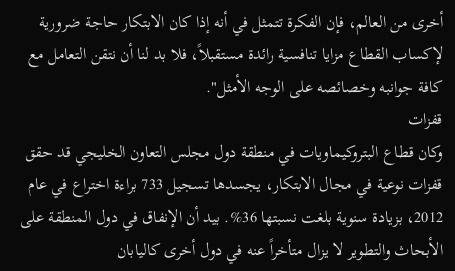أخرى من العالم، فإن الفكرة تتمثل في أنه إذا كان الابتكار حاجة ضرورية لإكساب القطاع مزايا تنافسية رائدة مستقبلاً، فلا بد لنا أن نتقن التعامل مع كافة جوانبه وخصائصه على الوجه الأمثل".
قفزات
وكان قطاع البتروكيماويات في منطقة دول مجلس التعاون الخليجي قد حقق قفزات نوعية في مجال الابتكار، يجسدها تسجيل 733 براءة اختراع في عام 2012، بزيادة سنوية بلغت نسبتها 36%. بيد أن الإنفاق في دول المنطقة على الأبحاث والتطوير لا يزال متأخراً عنه في دول أخرى كاليابان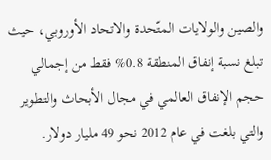والصين والولايات المتّحدة والاتحاد الأوروبي، حيث تبلغ نسبة إنفاق المنطقة 0.8% فقط من إجمالي حجم الإنفاق العالمي في مجال الأبحاث والتطوير والتي بلغت في عام 2012 نحو 49 مليار دولار.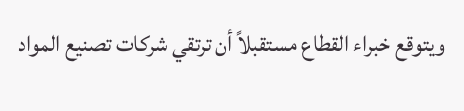ويتوقع خبراء القطاع مستقبلاً أن ترتقي شركات تصنيع المواد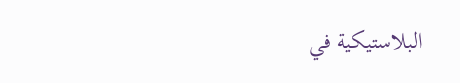البلاستيكية في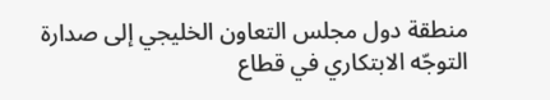منطقة دول مجلس التعاون الخليجي إلى صدارة التوجّه الابتكاري في قطاع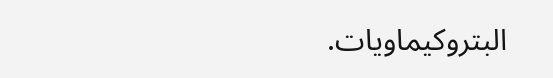البتروكيماويات.